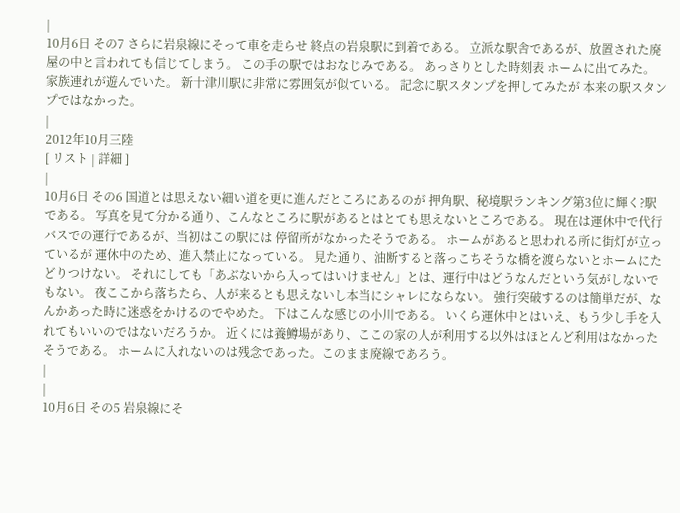|
10月6日 その7 さらに岩泉線にそって車を走らせ 終点の岩泉駅に到着である。 立派な駅舎であるが、放置された廃屋の中と言われても信じてしまう。 この手の駅ではおなじみである。 あっさりとした時刻表 ホームに出てみた。 家族連れが遊んでいた。 新十津川駅に非常に雰囲気が似ている。 記念に駅スタンプを押してみたが 本来の駅スタンプではなかった。
|
2012年10月三陸
[ リスト | 詳細 ]
|
10月6日 その6 国道とは思えない細い道を更に進んだところにあるのが 押角駅、秘境駅ランキング第3位に輝く?駅である。 写真を見て分かる通り、こんなところに駅があるとはとても思えないところである。 現在は運休中で代行バスでの運行であるが、当初はこの駅には 停留所がなかったそうである。 ホームがあると思われる所に街灯が立っているが 運休中のため、進入禁止になっている。 見た通り、油断すると落っこちそうな橋を渡らないとホームにたどりつけない。 それにしても「あぶないから入ってはいけません」とは、運行中はどうなんだという気がしないでもない。 夜ここから落ちたら、人が来るとも思えないし本当にシャレにならない。 強行突破するのは簡単だが、なんかあった時に迷惑をかけるのでやめた。 下はこんな感じの小川である。 いくら運休中とはいえ、もう少し手を入れてもいいのではないだろうか。 近くには養鱒場があり、ここの家の人が利用する以外はほとんど利用はなかったそうである。 ホームに入れないのは残念であった。このまま廃線であろう。
|
|
10月6日 その5 岩泉線にそ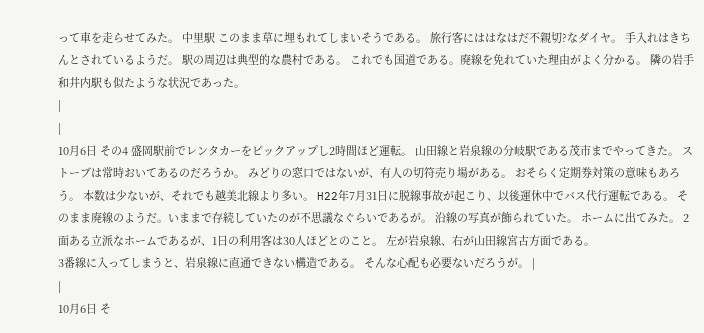って車を走らせてみた。 中里駅 このまま草に埋もれてしまいそうである。 旅行客にははなはだ不親切?なダイヤ。 手入れはきちんとされているようだ。 駅の周辺は典型的な農村である。 これでも国道である。廃線を免れていた理由がよく分かる。 隣の岩手和井内駅も似たような状況であった。
|
|
10月6日 その4 盛岡駅前でレンタカーをピックアップし2時間ほど運転。 山田線と岩泉線の分岐駅である茂市までやってきた。 ストーブは常時おいてあるのだろうか。 みどりの窓口ではないが、有人の切符売り場がある。 おそらく定期券対策の意味もあろう。 本数は少ないが、それでも越美北線より多い。 H22年7月31日に脱線事故が起こり、以後運休中でバス代行運転である。 そのまま廃線のようだ。いままで存続していたのが不思議なぐらいであるが。 沿線の写真が飾られていた。 ホームに出てみた。 2面ある立派なホームであるが、1日の利用客は30人ほどとのこと。 左が岩泉線、右が山田線宮古方面である。
3番線に入ってしまうと、岩泉線に直通できない構造である。 そんな心配も必要ないだろうが。 |
|
10月6日 そ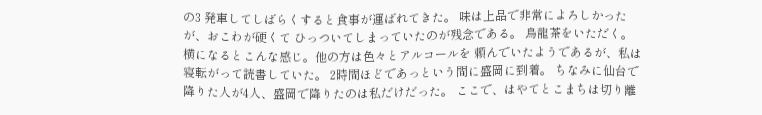の3 発車してしばらくすると食事が運ばれてきた。 味は上品で非常によろしかったが、おこわが硬くて ひっついてしまっていたのが残念である。 烏龍茶をいただく。 横になるとこんな感じ。他の方は色々とアルコールを 頼んでいたようであるが、私は寝転がって読書していた。 2時間ほどであっという間に盛岡に到着。 ちなみに仙台で降りた人が4人、盛岡で降りたのは私だけだった。 ここで、はやてとこまちは切り離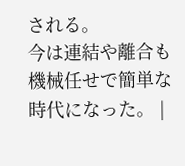される。
今は連結や離合も機械任せで簡単な時代になった。 |